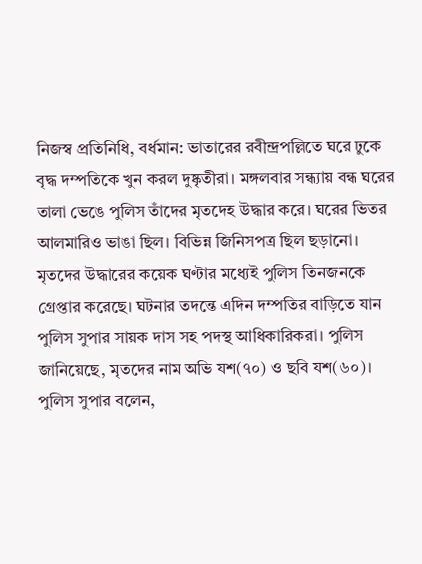নিজস্ব প্রতিনিধি, বর্ধমান: ভাতারের রবীন্দ্রপল্লিতে ঘরে ঢুকে বৃদ্ধ দম্পতিকে খুন করল দুষ্কৃতীরা। মঙ্গলবার সন্ধ্যায় বন্ধ ঘরের তালা ভেঙে পুলিস তাঁদের মৃতদেহ উদ্ধার করে। ঘরের ভিতর আলমারিও ভাঙা ছিল। বিভিন্ন জিনিসপত্র ছিল ছড়ানো। মৃতদের উদ্ধারের কয়েক ঘণ্টার মধ্যেই পুলিস তিনজনকে গ্রেপ্তার করেছে। ঘটনার তদন্তে এদিন দম্পতির বাড়িতে যান পুলিস সুপার সায়ক দাস সহ পদস্থ আধিকারিকরা। পুলিস জানিয়েছে, মৃতদের নাম অভি যশ(৭০) ও ছবি যশ(৬০)। পুলিস সুপার বলেন,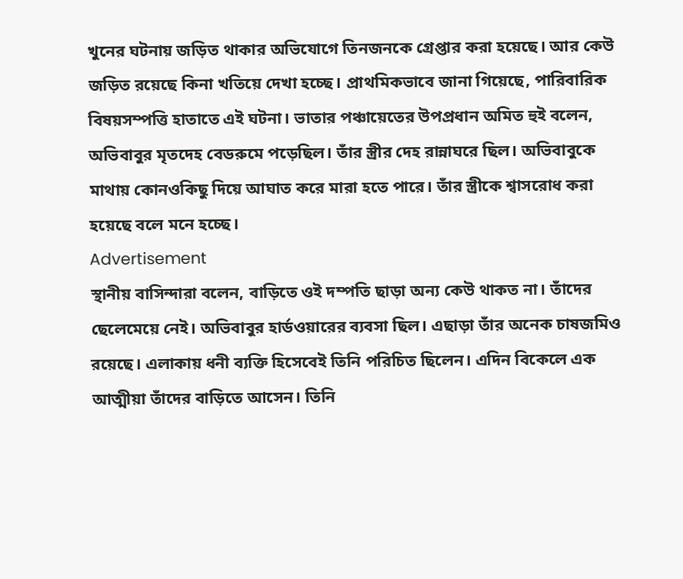খুনের ঘটনায় জড়িত থাকার অভিযোগে তিনজনকে গ্রেপ্তার করা হয়েছে। আর কেউ জড়িত রয়েছে কিনা খতিয়ে দেখা হচ্ছে। প্রাথমিকভাবে জানা গিয়েছে, পারিবারিক বিষয়সম্পত্তি হাতাতে এই ঘটনা। ভাতার পঞ্চায়েতের উপপ্রধান অমিত হুই বলেন, অভিবাবুর মৃতদেহ বেডরুমে পড়েছিল। তাঁর স্ত্রীর দেহ রান্নাঘরে ছিল। অভিবাবুকে মাথায় কোনওকিছু দিয়ে আঘাত করে মারা হতে পারে। তাঁর স্ত্রীকে শ্বাসরোধ করা হয়েছে বলে মনে হচ্ছে।
Advertisement
স্থানীয় বাসিন্দারা বলেন, বাড়িতে ওই দম্পতি ছাড়া অন্য কেউ থাকত না। তাঁদের ছেলেমেয়ে নেই। অভিবাবুর হার্ডওয়ারের ব্যবসা ছিল। এছাড়া তাঁর অনেক চাষজমিও রয়েছে। এলাকায় ধনী ব্যক্তি হিসেবেই তিনি পরিচিত ছিলেন। এদিন বিকেলে এক আত্মীয়া তাঁদের বাড়িতে আসেন। তিনি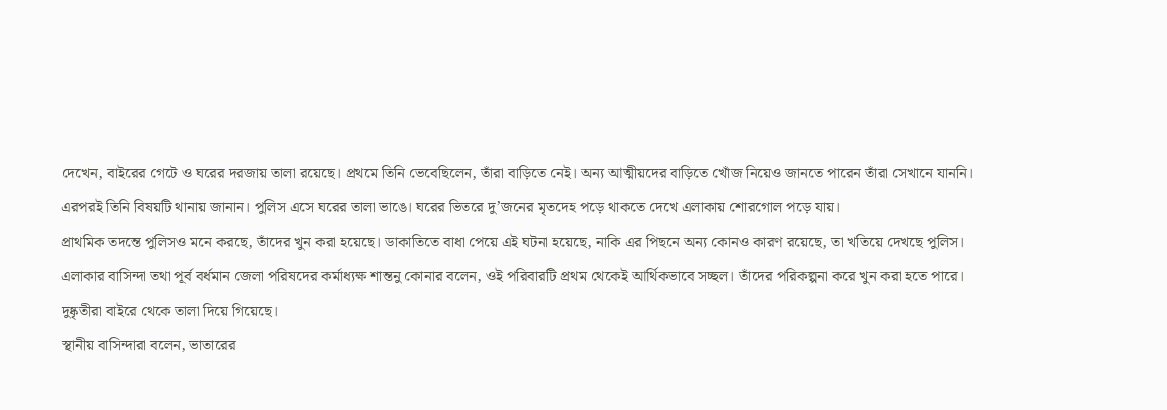দেখেন, বাইরের গেটে ও ঘরের দরজায় তালা রয়েছে। প্রথমে তিনি ভেবেছিলেন, তাঁরা বাড়িতে নেই। অন্য আত্মীয়দের বাড়িতে খোঁজ নিয়েও জানতে পারেন তাঁরা সেখানে যাননি। এরপরই তিনি বিষয়টি থানায় জানান। পুলিস এসে ঘরের তালা ভাঙে। ঘরের ভিতরে দু’জনের মৃতদেহ পড়ে থাকতে দেখে এলাকায় শোরগোল পড়ে যায়।
প্রাথমিক তদন্তে পুলিসও মনে করছে, তাঁদের খুন করা হয়েছে। ডাকাতিতে বাধা পেয়ে এই ঘটনা হয়েছে, নাকি এর পিছনে অন্য কোনও কারণ রয়েছে, তা খতিয়ে দেখছে পুলিস। এলাকার বাসিন্দা তথা পূর্ব বর্ধমান জেলা পরিষদের কর্মাধ্যক্ষ শান্তনু কোনার বলেন, ওই পরিবারটি প্রথম থেকেই আর্থিকভাবে সচ্ছল। তাঁদের পরিকল্পনা করে খুন করা হতে পারে। দুষ্কৃতীরা বাইরে থেকে তালা দিয়ে গিয়েছে।
স্থানীয় বাসিন্দারা বলেন, ভাতারের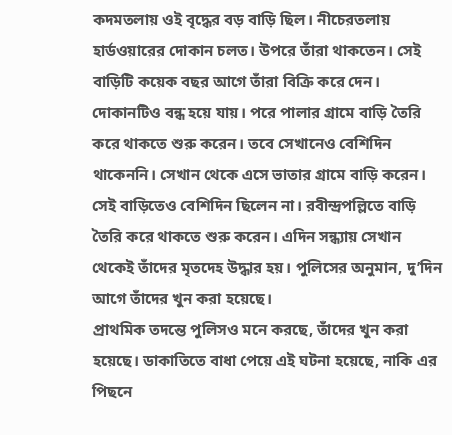কদমতলায় ওই বৃদ্ধের বড় বাড়ি ছিল। নীচেরতলায় হার্ডওয়ারের দোকান চলত। উপরে তাঁরা থাকতেন। সেই বাড়িটি কয়েক বছর আগে তাঁরা বিক্রি করে দেন। দোকানটিও বন্ধ হয়ে যায়। পরে পালার গ্রামে বাড়ি তৈরি করে থাকতে শুরু করেন। তবে সেখানেও বেশিদিন থাকেননি। সেখান থেকে এসে ভাতার গ্রামে বাড়ি করেন। সেই বাড়িতেও বেশিদিন ছিলেন না। রবীন্দ্রপল্লিতে বাড়ি তৈরি করে থাকতে শুরু করেন। এদিন সন্ধ্যায় সেখান থেকেই তাঁদের মৃতদেহ উদ্ধার হয়। পুলিসের অনুমান, দু’দিন আগে তাঁদের খুন করা হয়েছে।
প্রাথমিক তদন্তে পুলিসও মনে করছে, তাঁদের খুন করা হয়েছে। ডাকাতিতে বাধা পেয়ে এই ঘটনা হয়েছে, নাকি এর পিছনে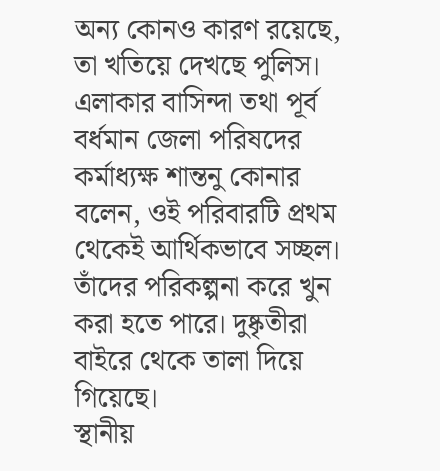অন্য কোনও কারণ রয়েছে, তা খতিয়ে দেখছে পুলিস। এলাকার বাসিন্দা তথা পূর্ব বর্ধমান জেলা পরিষদের কর্মাধ্যক্ষ শান্তনু কোনার বলেন, ওই পরিবারটি প্রথম থেকেই আর্থিকভাবে সচ্ছল। তাঁদের পরিকল্পনা করে খুন করা হতে পারে। দুষ্কৃতীরা বাইরে থেকে তালা দিয়ে গিয়েছে।
স্থানীয়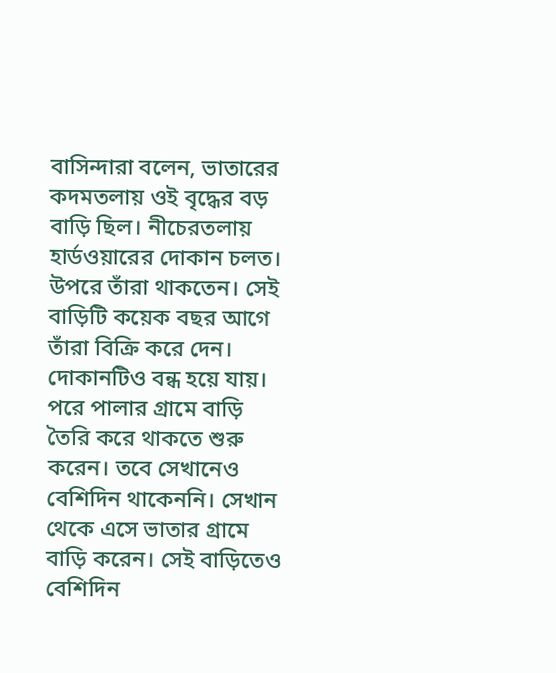বাসিন্দারা বলেন, ভাতারের কদমতলায় ওই বৃদ্ধের বড় বাড়ি ছিল। নীচেরতলায় হার্ডওয়ারের দোকান চলত। উপরে তাঁরা থাকতেন। সেই বাড়িটি কয়েক বছর আগে তাঁরা বিক্রি করে দেন। দোকানটিও বন্ধ হয়ে যায়। পরে পালার গ্রামে বাড়ি তৈরি করে থাকতে শুরু করেন। তবে সেখানেও বেশিদিন থাকেননি। সেখান থেকে এসে ভাতার গ্রামে বাড়ি করেন। সেই বাড়িতেও বেশিদিন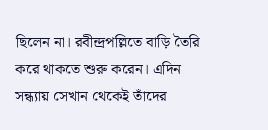ছিলেন না। রবীন্দ্রপল্লিতে বাড়ি তৈরি করে থাকতে শুরু করেন। এদিন সন্ধ্যায় সেখান থেকেই তাঁদের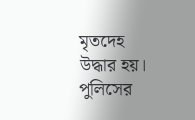মৃতদেহ উদ্ধার হয়। পুলিসের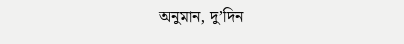অনুমান, দু’দিন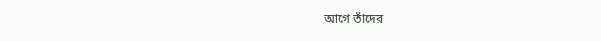আগে তাঁদের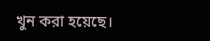খুন করা হয়েছে।